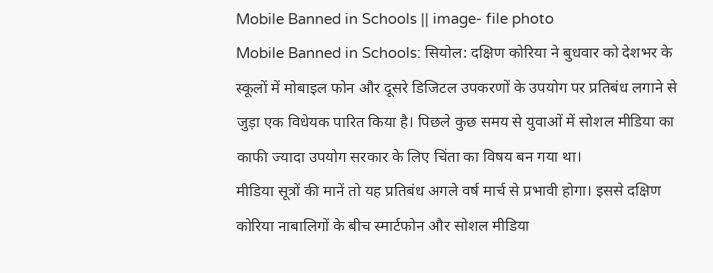Mobile Banned in Schools || image- file photo
Mobile Banned in Schools: सियोल: दक्षिण कोरिया ने बुधवार को देशभर के स्कूलों में मोबाइल फोन और दूसरे डिजिटल उपकरणों के उपयोग पर प्रतिबंध लगाने से जुड़ा एक विधेयक पारित किया है। पिछले कुछ समय से युवाओं में सोशल मीडिया का काफी ज्यादा उपयोग सरकार के लिए चिंता का विषय बन गया था।
मीडिया सूत्रों की मानें तो यह प्रतिबंध अगले वर्ष मार्च से प्रभावी होगा। इससे दक्षिण कोरिया नाबालिगों के बीच स्मार्टफोन और सोशल मीडिया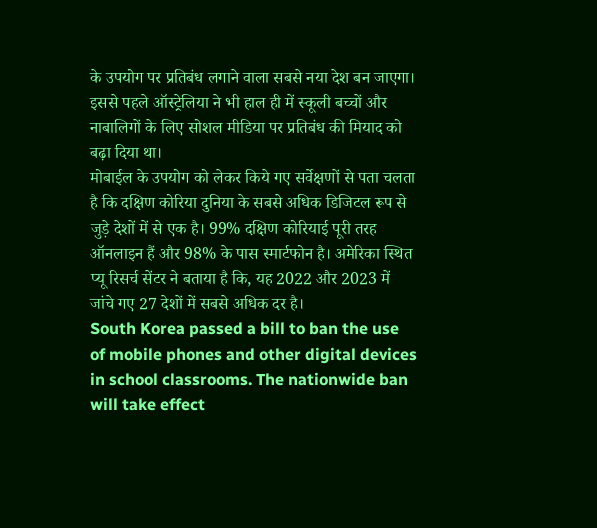के उपयोग पर प्रतिबंध लगाने वाला सबसे नया देश बन जाएगा। इससे पहले ऑस्ट्रेलिया ने भी हाल ही में स्कूली बच्चों और नाबालिगों के लिए सोशल मीडिया पर प्रतिबंध की मियाद को बढ़ा दिया था।
मोबाईल के उपयोग को लेकर किये गए सर्वेक्षणों से पता चलता है कि दक्षिण कोरिया दुनिया के सबसे अधिक डिजिटल रूप से जुड़े देशों में से एक है। 99% दक्षिण कोरियाई पूरी तरह ऑनलाइन हैं और 98% के पास स्मार्टफोन है। अमेरिका स्थित प्यू रिसर्च सेंटर ने बताया है कि, यह 2022 और 2023 में जांचे गए 27 देशों में सबसे अधिक दर है।
South Korea passed a bill to ban the use of mobile phones and other digital devices in school classrooms. The nationwide ban will take effect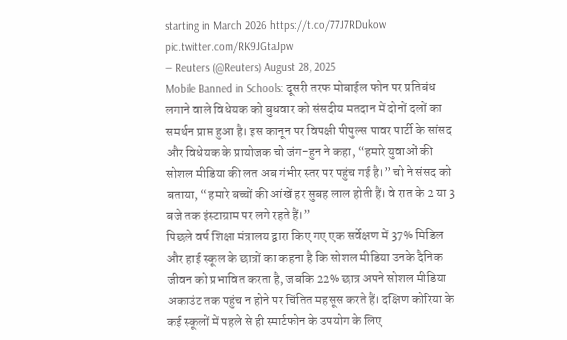starting in March 2026 https://t.co/77J7RDukow pic.twitter.com/RK9JGtaJpw
— Reuters (@Reuters) August 28, 2025
Mobile Banned in Schools: दूसरी तरफ मोबाईल फोन पर प्रतिबंध लगाने वाले विधेयक को बुधवार को संसदीय मतदान में दोनों दलों का समर्थन प्राप्त हुआ है। इस कानून पर विपक्षी पीपुल्स पावर पार्टी के सांसद और विधेयक के प्रायोजक चो जंग-हुन ने कहा, “हमारे युवाओं की सोशल मीडिया की लत अब गंभीर स्तर पर पहुंच गई है।” चो ने संसद को बताया, “हमारे बच्चों की आंखें हर सुबह लाल होती हैं। वे रात के 2 या 3 बजे तक इंस्टाग्राम पर लगे रहते हैं।”
पिछले वर्ष शिक्षा मंत्रालय द्वारा किए गए एक सर्वेक्षण में 37% मिडिल और हाई स्कूल के छात्रों का कहना है कि सोशल मीडिया उनके दैनिक जीवन को प्रभावित करता है, जबकि 22% छात्र अपने सोशल मीडिया अकाउंट तक पहुंच न होने पर चिंतित महसूस करते हैं। दक्षिण कोरिया के कई स्कूलों में पहले से ही स्मार्टफोन के उपयोग के लिए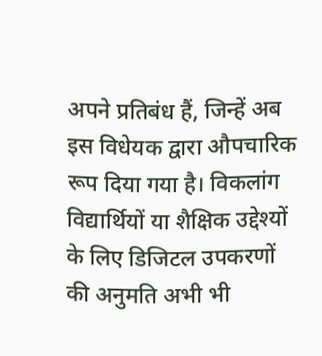अपने प्रतिबंध हैं, जिन्हें अब इस विधेयक द्वारा औपचारिक रूप दिया गया है। विकलांग विद्यार्थियों या शैक्षिक उद्देश्यों के लिए डिजिटल उपकरणों की अनुमति अभी भी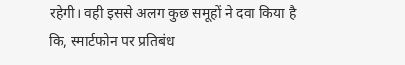रहेगी। वही इससे अलग कुछ समूहों ने दवा किया है कि, स्मार्टफोन पर प्रतिबंध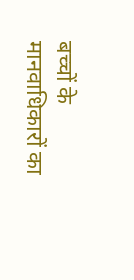बच्चों के मानवाधिकारों का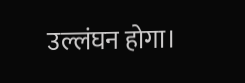उल्लंघन होगा।